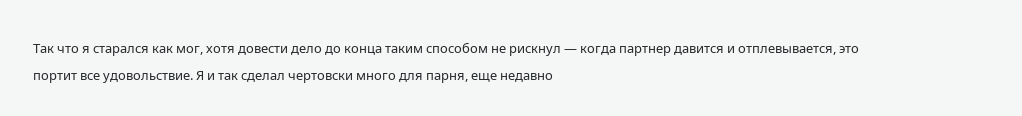Так что я старался как мог, хотя довести дело до конца таким способом не рискнул — когда партнер давится и отплевывается, это портит все удовольствие. Я и так сделал чертовски много для парня, еще недавно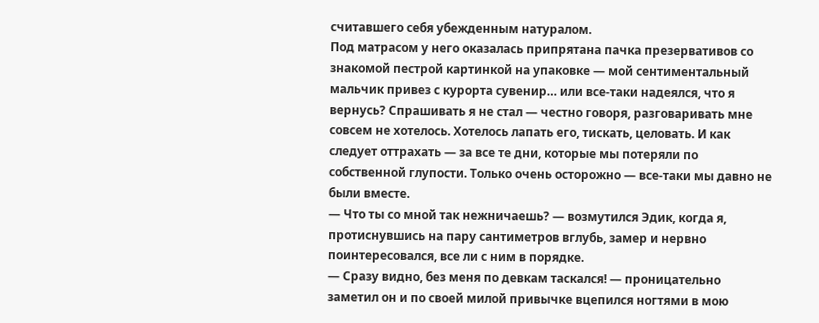считавшего себя убежденным натуралом.
Под матрасом у него оказалась припрятана пачка презервативов со знакомой пестрой картинкой на упаковке — мой сентиментальный мальчик привез с курорта сувенир… или все-таки надеялся, что я вернусь? Спрашивать я не стал — честно говоря, разговаривать мне совсем не хотелось. Хотелось лапать его, тискать, целовать. И как следует оттрахать — за все те дни, которые мы потеряли по собственной глупости. Только очень осторожно — все-таки мы давно не были вместе.
— Что ты со мной так нежничаешь? — возмутился Эдик, когда я, протиснувшись на пару сантиметров вглубь, замер и нервно поинтересовался, все ли с ним в порядке.
— Сразу видно, без меня по девкам таскался! — проницательно заметил он и по своей милой привычке вцепился ногтями в мою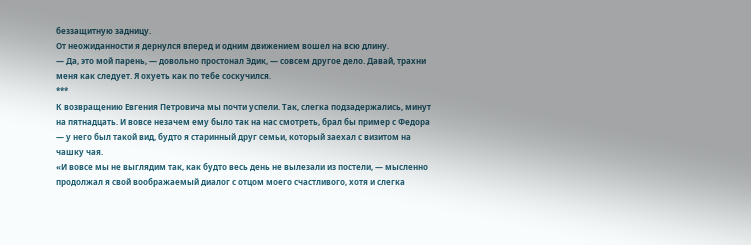беззащитную задницу.
От неожиданности я дернулся вперед и одним движением вошел на всю длину.
— Да, это мой парень, — довольно простонал Эдик, — совсем другое дело. Давай, трахни меня как следует. Я охуеть как по тебе соскучился.
***
К возвращению Евгения Петровича мы почти успели. Так, слегка подзадержались, минут на пятнадцать. И вовсе незачем ему было так на нас смотреть, брал бы пример с Федора — у него был такой вид, будто я старинный друг семьи, который заехал с визитом на чашку чая.
«И вовсе мы не выглядим так, как будто весь день не вылезали из постели, — мысленно продолжал я свой воображаемый диалог с отцом моего счастливого, хотя и слегка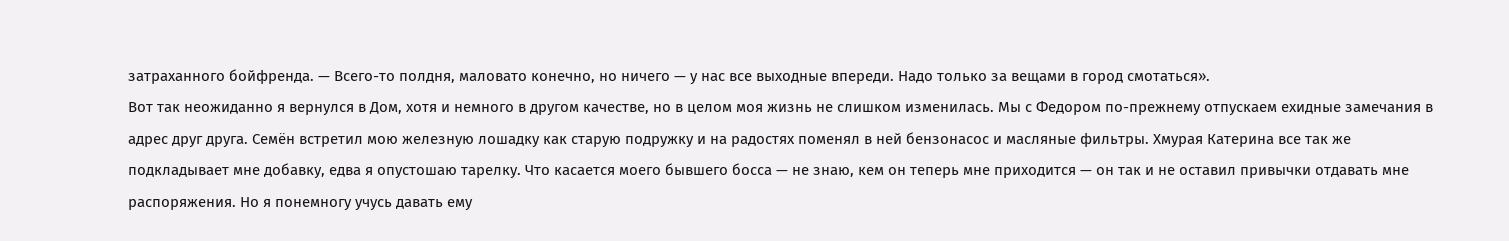затраханного бойфренда. — Всего-то полдня, маловато конечно, но ничего — у нас все выходные впереди. Надо только за вещами в город смотаться».
Вот так неожиданно я вернулся в Дом, хотя и немного в другом качестве, но в целом моя жизнь не слишком изменилась. Мы с Федором по-прежнему отпускаем ехидные замечания в адрес друг друга. Семён встретил мою железную лошадку как старую подружку и на радостях поменял в ней бензонасос и масляные фильтры. Хмурая Катерина все так же подкладывает мне добавку, едва я опустошаю тарелку. Что касается моего бывшего босса — не знаю, кем он теперь мне приходится — он так и не оставил привычки отдавать мне распоряжения. Но я понемногу учусь давать ему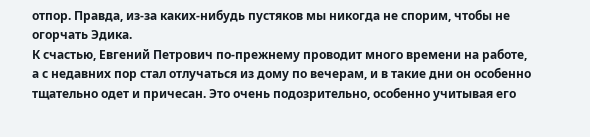отпор. Правда, из-за каких-нибудь пустяков мы никогда не спорим, чтобы не огорчать Эдика.
К счастью, Евгений Петрович по-прежнему проводит много времени на работе, а с недавних пор стал отлучаться из дому по вечерам, и в такие дни он особенно тщательно одет и причесан. Это очень подозрительно, особенно учитывая его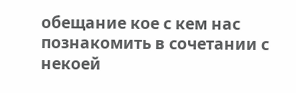обещание кое с кем нас познакомить в сочетании с некоей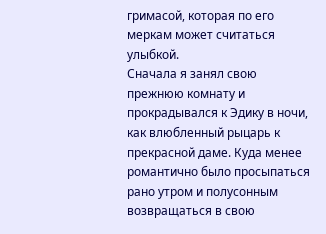гримасой, которая по его меркам может считаться улыбкой.
Сначала я занял свою прежнюю комнату и прокрадывался к Эдику в ночи, как влюбленный рыцарь к прекрасной даме. Куда менее романтично было просыпаться рано утром и полусонным возвращаться в свою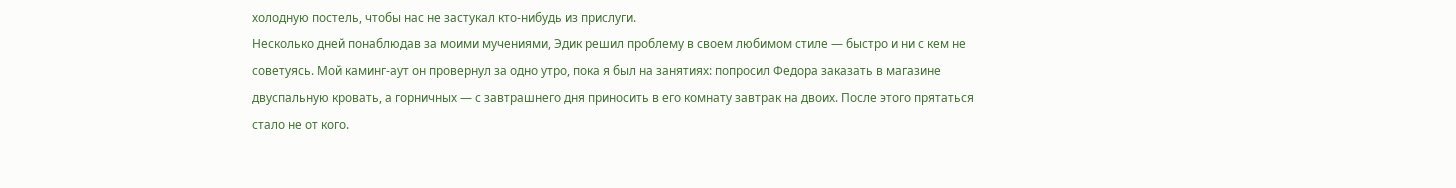холодную постель, чтобы нас не застукал кто-нибудь из прислуги.
Несколько дней понаблюдав за моими мучениями, Эдик решил проблему в своем любимом стиле — быстро и ни с кем не советуясь. Мой каминг-аут он провернул за одно утро, пока я был на занятиях: попросил Федора заказать в магазине двуспальную кровать, а горничных — с завтрашнего дня приносить в его комнату завтрак на двоих. После этого прятаться стало не от кого.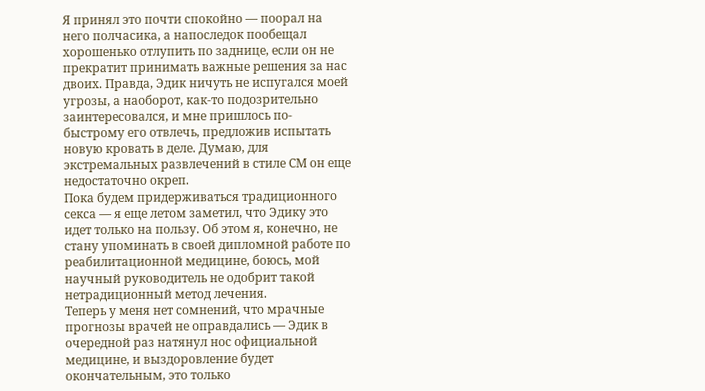Я принял это почти спокойно — поорал на него полчасика, а напоследок пообещал хорошенько отлупить по заднице, если он не прекратит принимать важные решения за нас двоих. Правда, Эдик ничуть не испугался моей угрозы, а наоборот, как-то подозрительно заинтересовался, и мне пришлось по-быстрому его отвлечь, предложив испытать новую кровать в деле. Думаю, для экстремальных развлечений в стиле СМ он еще недостаточно окреп.
Пока будем придерживаться традиционного секса — я еще летом заметил, что Эдику это идет только на пользу. Об этом я, конечно, не стану упоминать в своей дипломной работе по реабилитационной медицине, боюсь, мой научный руководитель не одобрит такой нетрадиционный метод лечения.
Теперь у меня нет сомнений, что мрачные прогнозы врачей не оправдались — Эдик в очередной раз натянул нос официальной медицине, и выздоровление будет окончательным, это только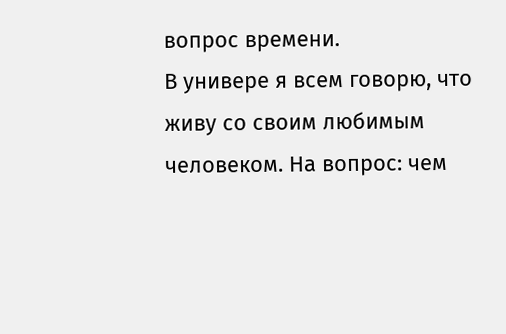вопрос времени.
В универе я всем говорю, что живу со своим любимым человеком. На вопрос: чем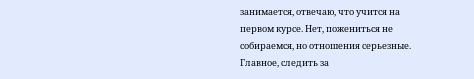занимается, отвечаю, что учится на первом курсе. Нет, пожениться не собираемся, но отношения серьезные. Главное, следить за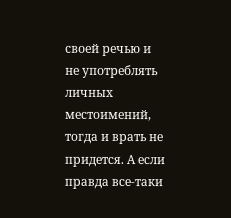своей речью и не употреблять личных местоимений, тогда и врать не придется. А если правда все-таки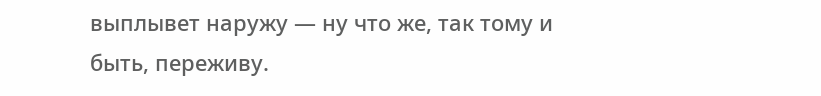выплывет наружу — ну что же, так тому и быть, переживу.